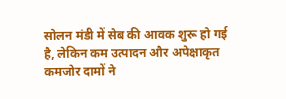सोलन मंडी में सेब की आवक शुरू हो गई है, लेकिन कम उत्पादन और अपेक्षाकृत कमजोर दामों ने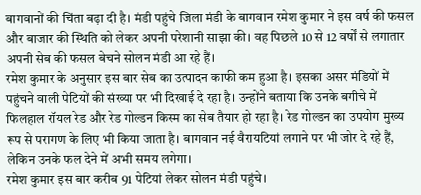बागवानों की चिंता बढ़ा दी है। मंडी पहुंचे जिला मंडी के बागवान रमेश कुमार ने इस वर्ष की फसल और बाजार की स्थिति को लेकर अपनी परेशानी साझा की। वह पिछले 10 से 12 वर्षों से लगातार अपनी सेब की फसल बेचने सोलन मंडी आ रहे हैं।
रमेश कुमार के अनुसार इस बार सेब का उत्पादन काफी कम हुआ है। इसका असर मंडियों में पहुंचने वाली पेटियों की संख्या पर भी दिखाई दे रहा है। उन्होंने बताया कि उनके बगीचे में फिलहाल रॉयल रेड और रेड गोल्डन किस्म का सेब तैयार हो रहा है। रेड गोल्डन का उपयोग मुख्य रूप से परागण के लिए भी किया जाता है। बागवान नई वैरायटियां लगाने पर भी जोर दे रहे हैं, लेकिन उनके फल देने में अभी समय लगेगा।
रमेश कुमार इस बार करीब 91 पेटियां लेकर सोलन मंडी पहुंचे।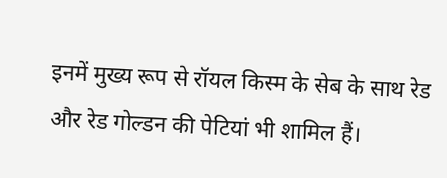इनमें मुख्य रूप से रॉयल किस्म के सेब के साथ रेड और रेड गोल्डन की पेटियां भी शामिल हैं।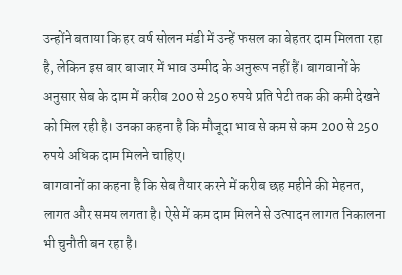उन्होंने बताया कि हर वर्ष सोलन मंडी में उन्हें फसल का बेहतर दाम मिलता रहा है, लेकिन इस बार बाजार में भाव उम्मीद के अनुरूप नहीं हैं। बागवानों के अनुसार सेब के दाम में करीब 200 से 250 रुपये प्रति पेटी तक की कमी देखने को मिल रही है। उनका कहना है कि मौजूदा भाव से कम से कम 200 से 250 रुपये अधिक दाम मिलने चाहिए।
बागवानों का कहना है कि सेब तैयार करने में करीब छह महीने की मेहनत, लागत और समय लगता है। ऐसे में कम दाम मिलने से उत्पादन लागत निकालना भी चुनौती बन रहा है।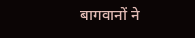बागवानों ने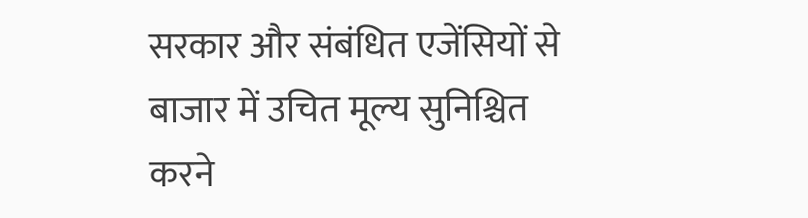सरकार और संबंधित एजेंसियों से बाजार में उचित मूल्य सुनिश्चित करने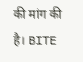की मांग की है। BITE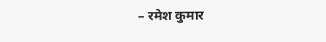– रमेश कुमार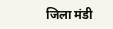जिला मंडी